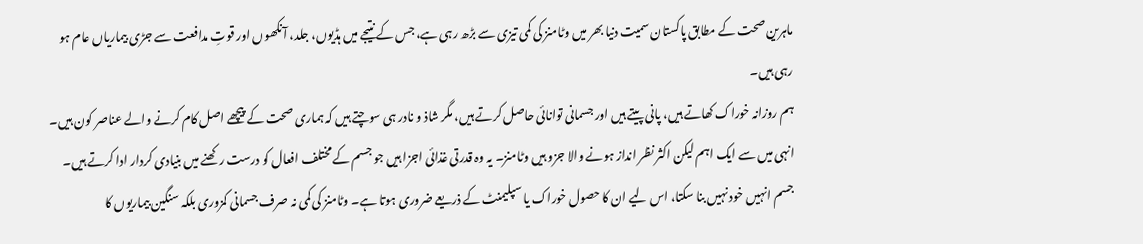ماہرین صحت کے مطابق پاکستان سمیت دنیا بھر میں وٹامنز کی کمی تیزی سے بڑھ رہی ہے، جس کے نتیجے میں ہڈیوں، جلد، آنکھوں اور قوتِ مدافعت سے جڑی بیماریاں عام ہو رہی ہیں۔
ہم روزانہ خوراک کھاتے ہیں، پانی پیتے ہیں اور جسمانی توانائی حاصل کرتے ہیں، مگر شاذ و نادر ہی سوچتے ہیں کہ ہماری صحت کے پیچھے اصل کام کرنے والے عناصر کون ہیں۔ انہی میں سے ایک اہم لیکن اکثر نظر انداز ہونے والا جزو ہیں وٹامنز۔ یہ وہ قدرتی غذائی اجزا ہیں جو جسم کے مختلف افعال کو درست رکھنے میں بنیادی کردار ادا کرتے ہیں۔
جسم انہیں خود نہیں بنا سکتا، اس لیے ان کا حصول خوراک یا سپلیمنٹ کے ذریعے ضروری ہوتا ہے۔ وٹامنز کی کمی نہ صرف جسمانی کمزوری بلکہ سنگین بیماریوں کا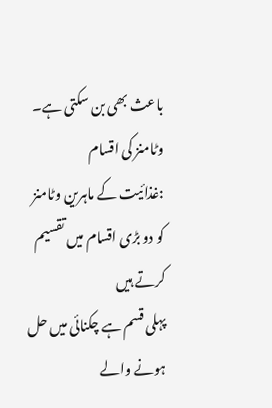باعث بھی بن سکتی ہے۔
وٹامنز کی اقسام
:غذائیت کے ماہرین وٹامنز کو دو بڑی اقسام میں تقسیم کرتے ہیں
پہلی قسم ہے چکنائی میں حل ہونے والے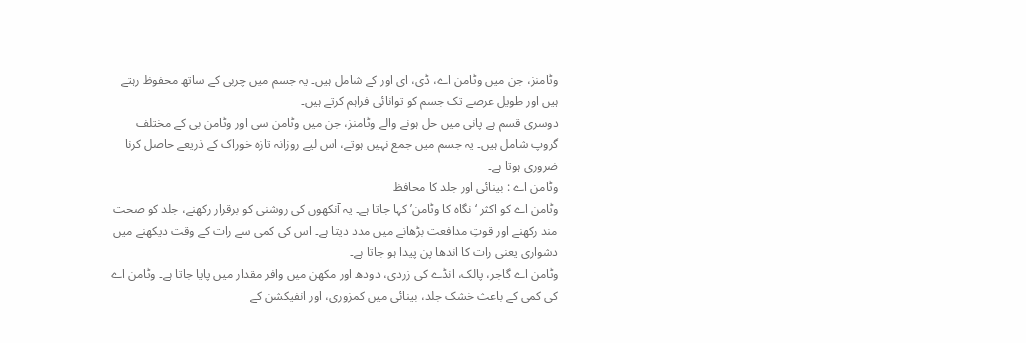وٹامنز، جن میں وٹامن اے، ڈی، ای اور کے شامل ہیں۔ یہ جسم میں چربی کے ساتھ محفوظ رہتے ہیں اور طویل عرصے تک جسم کو توانائی فراہم کرتے ہیں۔
دوسری قسم ہے پانی میں حل ہونے والے وٹامنز، جن میں وٹامن سی اور وٹامن بی کے مختلف گروپ شامل ہیں۔ یہ جسم میں جمع نہیں ہوتے، اس لیے روزانہ تازہ خوراک کے ذریعے حاصل کرنا ضروری ہوتا ہے۔
وٹامن اے : بینائی اور جلد کا محافظ
وٹامن اے کو اکثر ‘نگاہ کا وٹامن’ کہا جاتا ہے۔ یہ آنکھوں کی روشنی کو برقرار رکھنے، جلد کو صحت مند رکھنے اور قوتِ مدافعت بڑھانے میں مدد دیتا ہے۔ اس کی کمی سے رات کے وقت دیکھنے میں دشواری یعنی رات کا اندھا پن پیدا ہو جاتا ہے۔
وٹامن اے گاجر، پالک، انڈے کی زردی، دودھ اور مکھن میں وافر مقدار میں پایا جاتا ہے۔ وٹامن اے کی کمی کے باعث خشک جلد، بینائی میں کمزوری، اور انفیکشن کے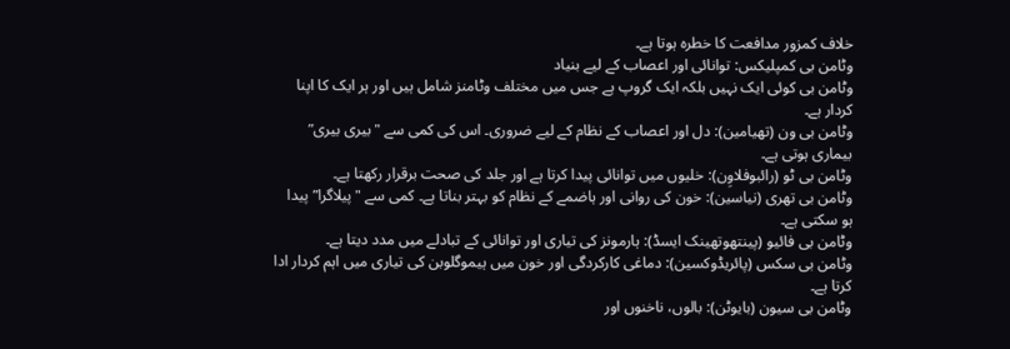خلاف کمزور مدافعت کا خطرہ ہوتا ہے۔
وٹامن بی کمپلیکس: توانائی اور اعصاب کے لیے بنیاد
وٹامن بی کوئی ایک نہیں بلکہ ایک گروپ ہے جس میں مختلف وٹامنز شامل ہیں اور ہر ایک کا اپنا کردار ہے۔
وٹامن بی ون (تھیامین): دل اور اعصاب کے نظام کے لیے ضروری۔ اس کی کمی سے "بیری بیری” بیماری ہوتی ہے۔
وٹامن بی ٹو (رائبوفلاوِن): خلیوں میں توانائی پیدا کرتا ہے اور جلد کی صحت برقرار رکھتا ہے۔
وٹامن بی تھری (نیاسین): خون کی روانی اور ہاضمے کے نظام کو بہتر بناتا ہے۔ کمی سے "پیلاگرا” پیدا ہو سکتی ہے۔
وٹامن بی فائیو (پینتھوتھینک ایسڈ): ہارمونز کی تیاری اور توانائی کے تبادلے میں مدد دیتا ہے۔
وٹامن بی سکس (پائریڈوکسین): دماغی کارکردگی اور خون میں ہیموگلوبن کی تیاری میں اہم کردار ادا کرتا ہے۔
وٹامن بی سیون (بایوٹن): بالوں، ناخنوں اور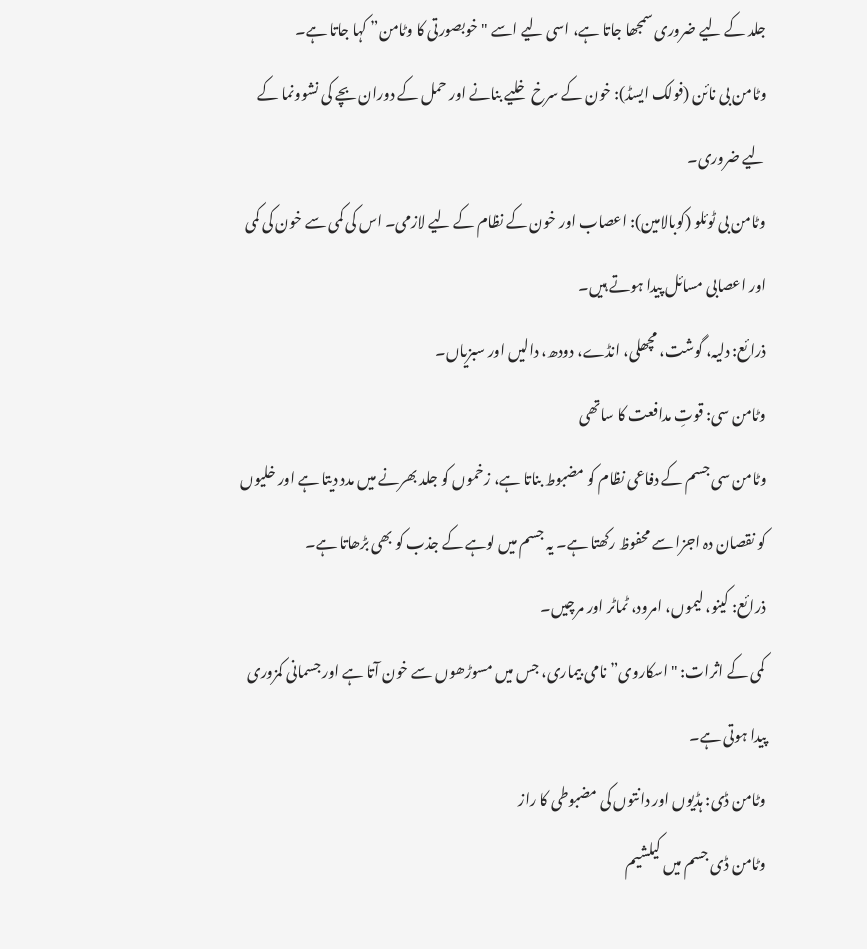جلد کے لیے ضروری سمجھا جاتا ہے، اسی لیے اسے "خوبصورتی کا وٹامن” کہا جاتا ہے۔
وٹامن بی نائن (فولک ایسڈ): خون کے سرخ خلیے بنانے اور حمل کے دوران بچے کی نشوونما کے لیے ضروری۔
وٹامن بی ٹوئلو (کوبالامین): اعصاب اور خون کے نظام کے لیے لازمی۔ اس کی کمی سے خون کی کمی اور اعصابی مسائل پیدا ہوتے ہیں۔
ذرائع: دلیہ، گوشت، مچھلی، انڈے، دودھ، دالیں اور سبزیاں۔
وٹامن سی: قوتِ مدافعت کا ساتھی
وٹامن سی جسم کے دفاعی نظام کو مضبوط بناتا ہے، زخموں کو جلد بھرنے میں مدد دیتا ہے اور خلیوں کو نقصان دہ اجزا سے محفوظ رکھتا ہے۔ یہ جسم میں لوہے کے جذب کو بھی بڑھاتا ہے۔
ذرائع: کینو، لیموں، امرود، ٹماٹر اور مرچیں۔
کمی کے اثرات: "اسکاروی” نامی بیماری، جس میں مسوڑھوں سے خون آتا ہے اور جسمانی کمزوری پیدا ہوتی ہے۔
وٹامن ڈی: ہڈیوں اور دانتوں کی مضبوطی کا راز
وٹامن ڈی جسم میں کیلشیم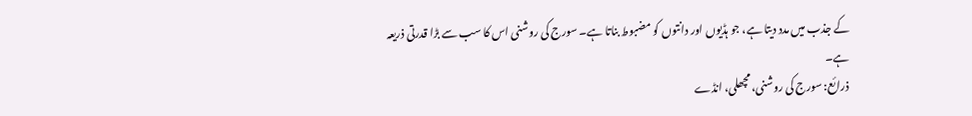کے جذب میں مدد دیتا ہے، جو ہڈیوں اور دانتوں کو مضبوط بناتا ہے۔ سورج کی روشنی اس کا سب سے بڑا قدرتی ذریعہ ہے۔
ذرائع: سورج کی روشنی، مچھلی، انڈے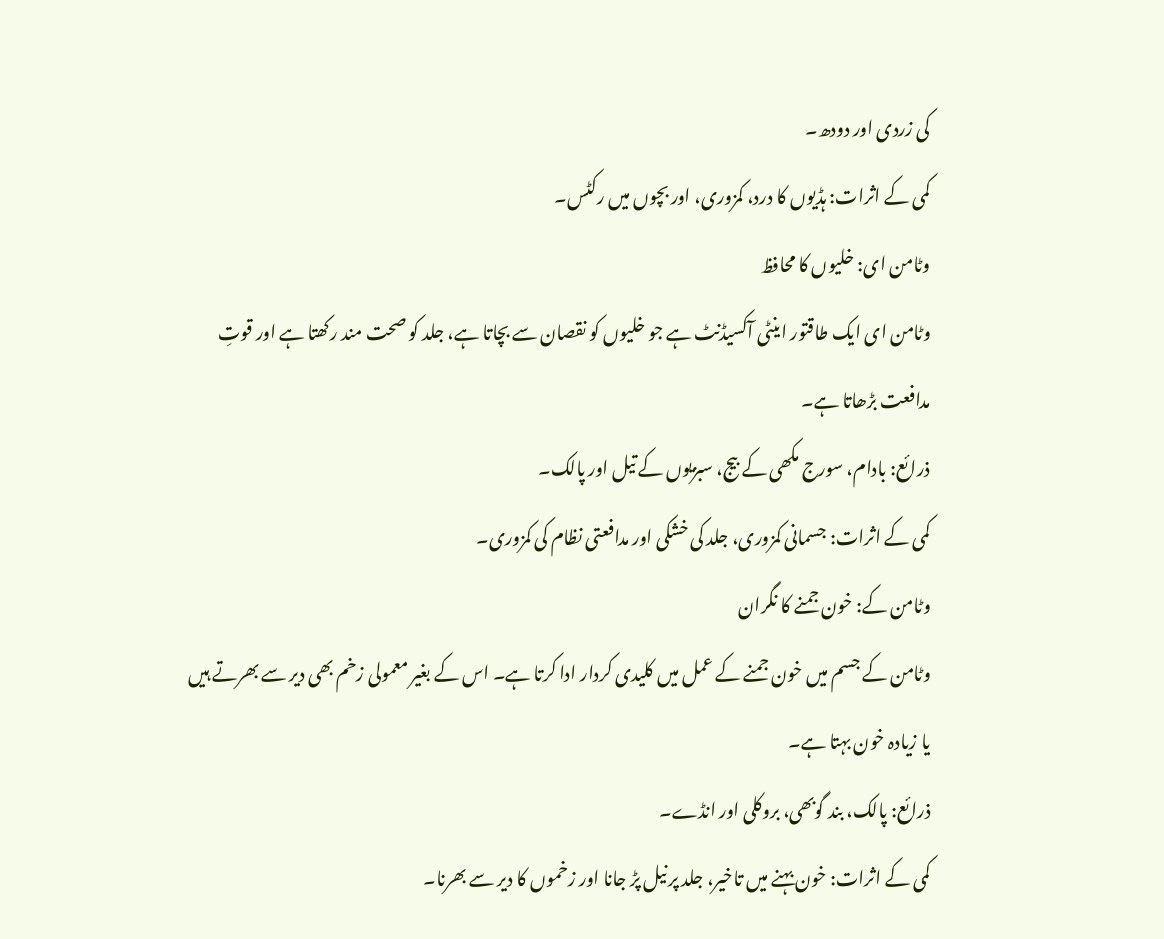کی زردی اور دودھ۔
کمی کے اثرات: ہڈیوں کا درد، کمزوری، اور بچوں میں رکٹس۔
وٹامن ای: خلیوں کا محافظ
وٹامن ای ایک طاقتور اینٹی آکسیڈنٹ ہے جو خلیوں کو نقصان سے بچاتا ہے، جلد کو صحت مند رکھتا ہے اور قوتِ مدافعت بڑھاتا ہے۔
ذرائع: بادام، سورج مکھی کے بیج، سبزیوں کے تیل اور پالک۔
کمی کے اثرات: جسمانی کمزوری، جلد کی خشکی اور مدافعتی نظام کی کمزوری۔
وٹامن کے: خون جمنے کا نگران
وٹامن کے جسم میں خون جمنے کے عمل میں کلیدی کردار ادا کرتا ہے۔ اس کے بغیر معمولی زخم بھی دیر سے بھرتے ہیں یا زیادہ خون بہتا ہے۔
ذرائع: پالک، بند گوبھی، بروکلی اور انڈے۔
کمی کے اثرات: خون بہنے میں تاخیر، جلد پر نیل پڑ جانا اور زخموں کا دیر سے بھرنا۔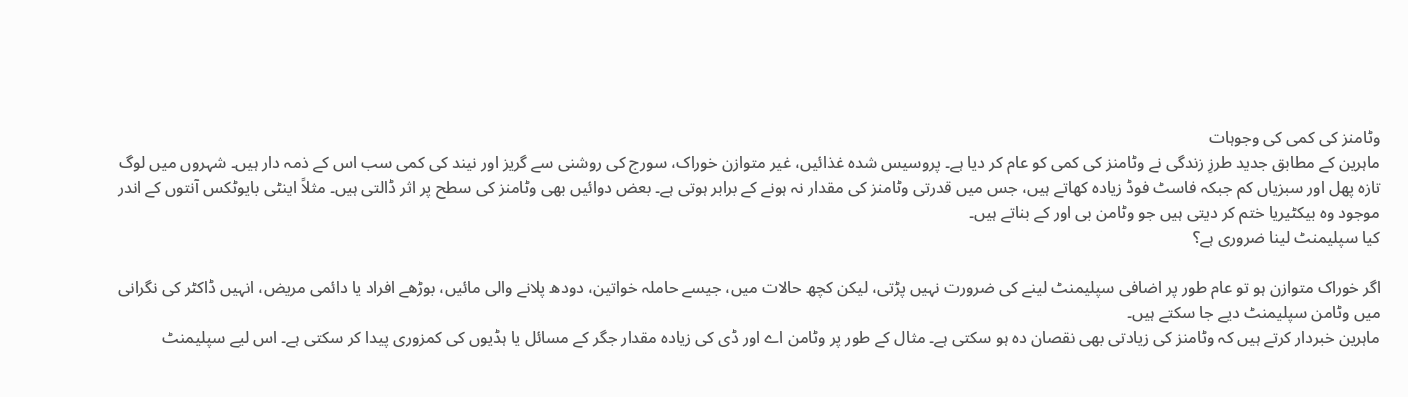وٹامنز کی کمی کی وجوہات
ماہرین کے مطابق جدید طرزِ زندگی نے وٹامنز کی کمی کو عام کر دیا ہے۔ پروسیس شدہ غذائیں، غیر متوازن خوراک، سورج کی روشنی سے گریز اور نیند کی کمی سب اس کے ذمہ دار ہیں۔ شہروں میں لوگ تازہ پھل اور سبزیاں کم جبکہ فاسٹ فوڈ زیادہ کھاتے ہیں، جس میں قدرتی وٹامنز کی مقدار نہ ہونے کے برابر ہوتی ہے۔ بعض دوائیں بھی وٹامنز کی سطح پر اثر ڈالتی ہیں۔ مثلاً اینٹی بایوٹکس آنتوں کے اندر موجود وہ بیکٹیریا ختم کر دیتی ہیں جو وٹامن بی اور کے بناتے ہیں۔
کیا سپلیمنٹ لینا ضروری ہے؟

اگر خوراک متوازن ہو تو عام طور پر اضافی سپلیمنٹ لینے کی ضرورت نہیں پڑتی، لیکن کچھ حالات میں، جیسے حاملہ خواتین، دودھ پلانے والی مائیں، بوڑھے افراد یا دائمی مریض، انہیں ڈاکٹر کی نگرانی میں وٹامن سپلیمنٹ دیے جا سکتے ہیں۔
ماہرین خبردار کرتے ہیں کہ وٹامنز کی زیادتی بھی نقصان دہ ہو سکتی ہے۔ مثال کے طور پر وٹامن اے اور ڈی کی زیادہ مقدار جگر کے مسائل یا ہڈیوں کی کمزوری پیدا کر سکتی ہے۔ اس لیے سپلیمنٹ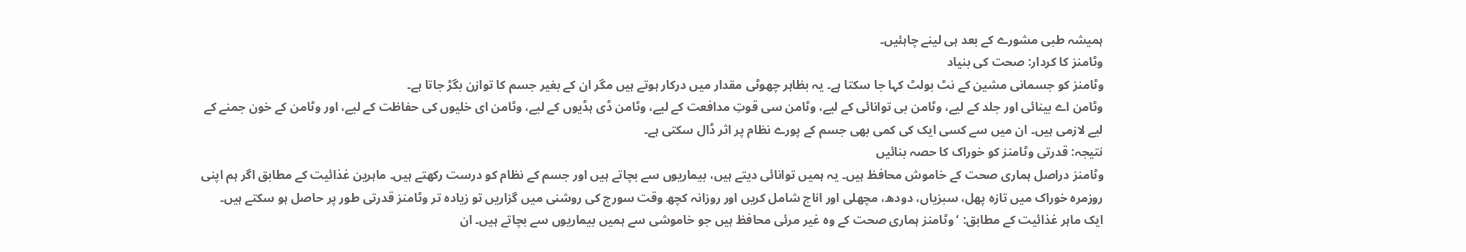ہمیشہ طبی مشورے کے بعد ہی لینے چاہئیں۔
وٹامنز کا کردار: صحت کی بنیاد
وٹامنز کو جسمانی مشین کے نٹ بولٹ کہا جا سکتا ہے۔ یہ بظاہر چھوٹی مقدار میں درکار ہوتے ہیں مگر ان کے بغیر جسم کا توازن بگڑ جاتا ہے۔
وٹامن اے بینائی اور جلد کے لیے، وٹامن بی توانائی کے لیے، وٹامن سی قوتِ مدافعت کے لیے، وٹامن ڈی ہڈیوں کے لیے، وٹامن ای خلیوں کی حفاظت کے لیے، اور وٹامن کے خون جمنے کے لیے لازمی ہیں۔ ان میں سے کسی ایک کی کمی بھی جسم کے پورے نظام پر اثر ڈال سکتی ہے۔
نتیجہ: قدرتی وٹامنز کو خوراک کا حصہ بنائیں
وٹامنز دراصل ہماری صحت کے خاموش محافظ ہیں۔ یہ ہمیں توانائی دیتے ہیں، بیماریوں سے بچاتے ہیں اور جسم کے نظام کو درست رکھتے ہیں۔ ماہرین غذائیت کے مطابق اگر ہم اپنی روزمرہ خوراک میں تازہ پھل، سبزیاں، دودھ، مچھلی اور اناج شامل کریں اور روزانہ کچھ وقت سورج کی روشنی میں گزاریں تو زیادہ تر وٹامنز قدرتی طور پر حاصل ہو سکتے ہیں۔
ایک ماہر غذائیت کے مطابق: ‘وٹامنز ہماری صحت کے وہ غیر مرئی محافظ ہیں جو خاموشی سے ہمیں بیماریوں سے بچاتے ہیں۔ ان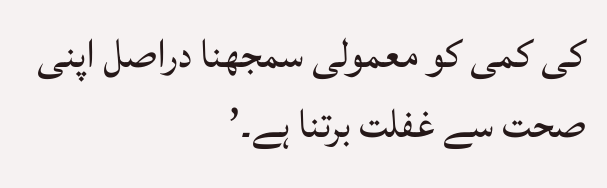کی کمی کو معمولی سمجھنا دراصل اپنی صحت سے غفلت برتنا ہے۔’